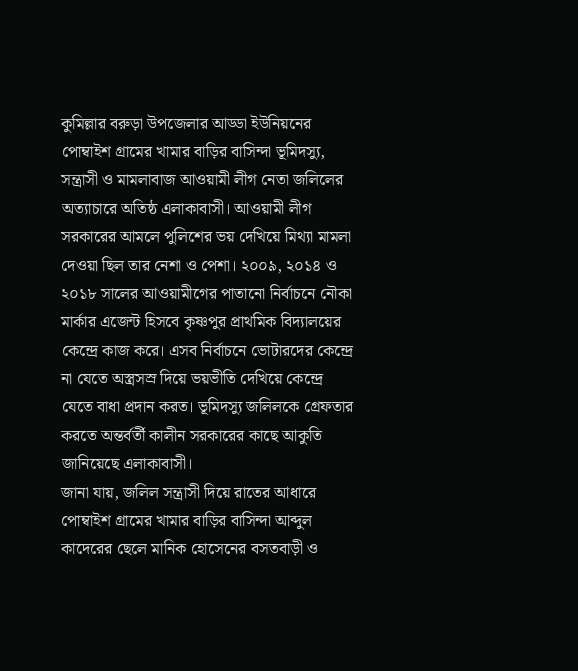কুমিল্লার বরুড়া উপজেলার আড্ডা ইউনিয়নের পোম্বাইশ গ্রামের খামার বাড়ির বাসিন্দা ভূমিদস্যু, সন্ত্রাসী ও মামলাবাজ আওয়ামী লীগ নেতা জলিলের অত্যাচারে অতিষ্ঠ এলাকাবাসী। আওয়ামী লীগ সরকারের আমলে পুলিশের ভয় দেখিয়ে মিথ্যা মামলা দেওয়া ছিল তার নেশা ও পেশা। ২০০৯, ২০১৪ ও ২০১৮ সালের আওয়ামীগের পাতানো নির্বাচনে নৌকা মার্কার এজেন্ট হিসবে কৃষ্ণপুর প্রাথমিক বিদ্যালয়ের কেন্দ্রে কাজ করে। এসব নির্বাচনে ভোটারদের কেন্দ্রে না যেতে অস্ত্রসস্র দিয়ে ভয়ভীতি দেখিয়ে কেন্দ্রে যেতে বাধা প্রদান করত। ভূমিদস্যু জলিলকে গ্রেফতার করতে অন্তর্বর্তী কালীন সরকারের কাছে আকুতি জানিয়েছে এলাকাবাসী।
জানা যায়, জলিল সন্ত্রাসী দিয়ে রাতের আধারে পোম্বাইশ গ্রামের খামার বাড়ির বাসিন্দা আব্দুল কাদেরের ছেলে মানিক হোসেনের বসতবাড়ী ও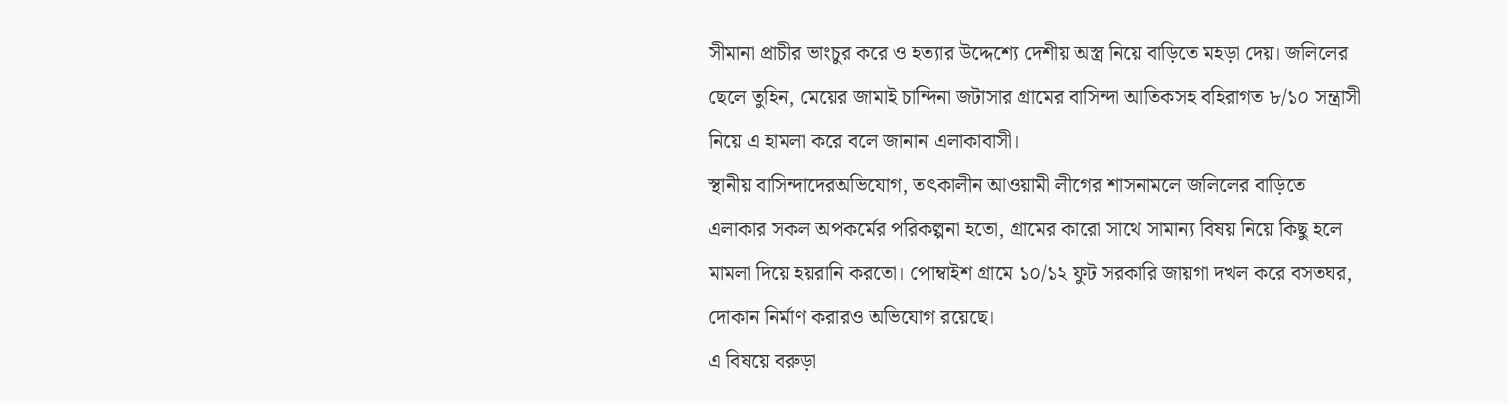সীমানা প্রাচীর ভাংচুর করে ও হত্যার উদ্দেশ্যে দেশীয় অস্ত্র নিয়ে বাড়িতে মহড়া দেয়। জলিলের ছেলে তুহিন, মেয়ের জামাই চান্দিনা জটাসার গ্রামের বাসিন্দা আতিকসহ বহিরাগত ৮/১০ সন্ত্রাসী নিয়ে এ হামলা করে বলে জানান এলাকাবাসী।
স্থানীয় বাসিন্দাদেরঅভিযোগ, তৎকালীন আওয়ামী লীগের শাসনামলে জলিলের বাড়িতে এলাকার সকল অপকর্মের পরিকল্পনা হতো, গ্রামের কারো সাথে সামান্য বিষয় নিয়ে কিছু হলে মামলা দিয়ে হয়রানি করতো। পোম্বাইশ গ্রামে ১০/১২ ফুট সরকারি জায়গা দখল করে বসতঘর, দোকান নির্মাণ করারও অভিযোগ রয়েছে।
এ বিষয়ে বরুড়া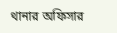থানার অফিসার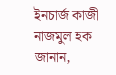ইনচার্জ কাজী নাজমুল হক জানান,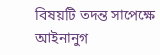বিষয়টি তদন্ত সাপেক্ষে আইনানুগ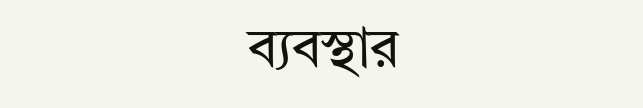ব্যবস্থার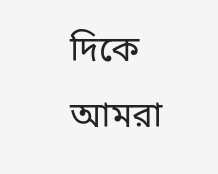দিকে আমরা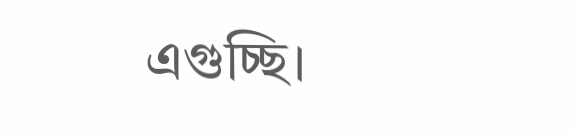এগুচ্ছি।